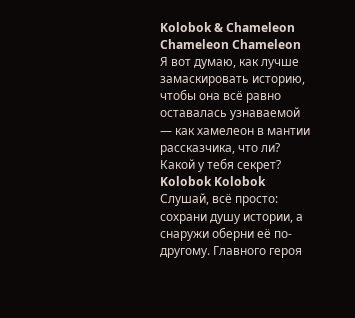Kolobok & Chameleon
Chameleon Chameleon
Я вот думаю, как лучше замаскировать историю, чтобы она всё равно оставалась узнаваемой — как хамелеон в мантии рассказчика, что ли? Какой у тебя секрет?
Kolobok Kolobok
Слушай, всё просто: сохрани душу истории, а снаружи оберни её по-другому. Главного героя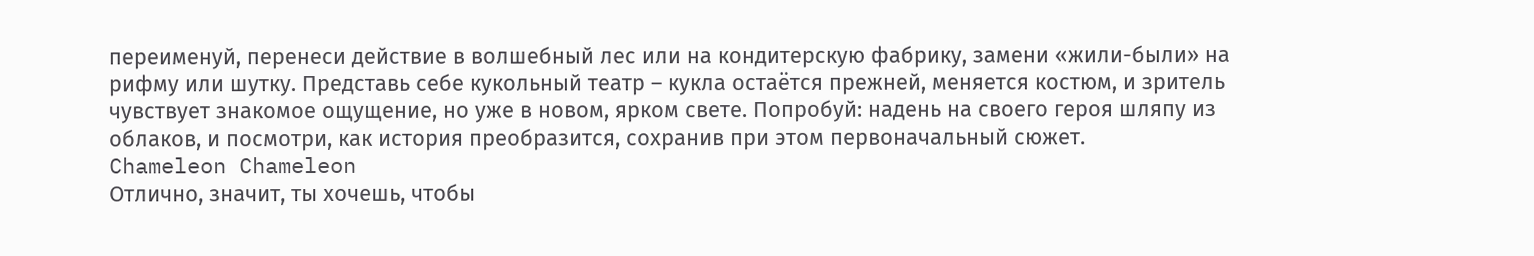переименуй, перенеси действие в волшебный лес или на кондитерскую фабрику, замени «жили-были» на рифму или шутку. Представь себе кукольный театр – кукла остаётся прежней, меняется костюм, и зритель чувствует знакомое ощущение, но уже в новом, ярком свете. Попробуй: надень на своего героя шляпу из облаков, и посмотри, как история преобразится, сохранив при этом первоначальный сюжет.
Chameleon Chameleon
Отлично, значит, ты хочешь, чтобы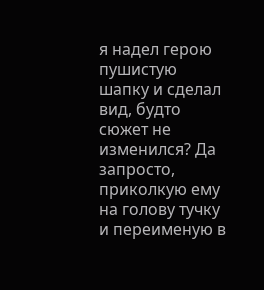я надел герою пушистую шапку и сделал вид, будто сюжет не изменился? Да запросто, приколкую ему на голову тучку и переименую в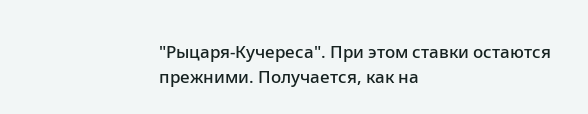"Рыцаря-Кучереса". При этом ставки остаются прежними. Получается, как на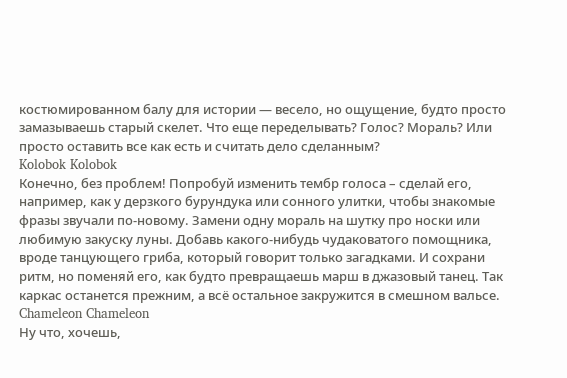костюмированном балу для истории — весело, но ощущение, будто просто замазываешь старый скелет. Что еще переделывать? Голос? Мораль? Или просто оставить все как есть и считать дело сделанным?
Kolobok Kolobok
Конечно, без проблем! Попробуй изменить тембр голоса – сделай его, например, как у дерзкого бурундука или сонного улитки, чтобы знакомые фразы звучали по-новому. Замени одну мораль на шутку про носки или любимую закуску луны. Добавь какого-нибудь чудаковатого помощника, вроде танцующего гриба, который говорит только загадками. И сохрани ритм, но поменяй его, как будто превращаешь марш в джазовый танец. Так каркас останется прежним, а всё остальное закружится в смешном вальсе.
Chameleon Chameleon
Ну что, хочешь,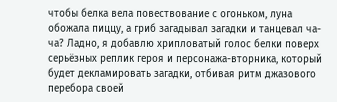чтобы белка вела повествование с огоньком, луна обожала пиццу, а гриб загадывал загадки и танцевал ча-ча? Ладно, я добавлю хрипловатый голос белки поверх серьёзных реплик героя и персонажа-вторника, который будет декламировать загадки, отбивая ритм джазового перебора своей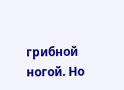грибной ногой. Но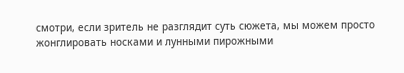смотри, если зритель не разглядит суть сюжета, мы можем просто жонглировать носками и лунными пирожными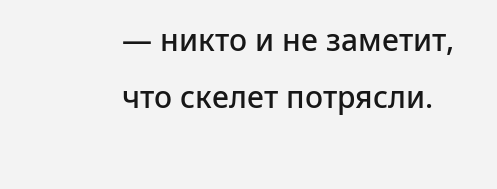— никто и не заметит, что скелет потрясли.